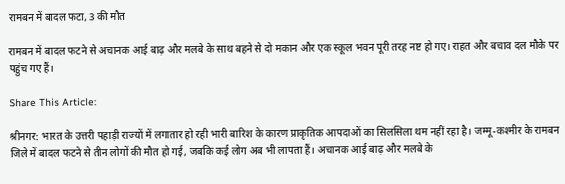रामबन में बादल फटा, 3 की मौत

रामबन में बादल फटने से अचानक आई बाढ़ और मलबे के साथ बहने से दो मकान और एक स्कूल भवन पूरी तरह नष्ट हो गए। राहत और बचाव दल मौके पर पहुंच गए हैं।

Share This Article:

श्रीनगर: भारत के उत्तरी पहाड़ी राज्यों में लगातार हो रही भारी बारिश के कारण प्राकृतिक आपदाओं का सिलसिला थम नहीं रहा है। जम्मू-कश्मीर के रामबन जिले में बादल फटने से तीन लोगों की मौत हो गई, जबकि कई लोग अब भी लापता हैं। अचानक आई बाढ़ और मलबे के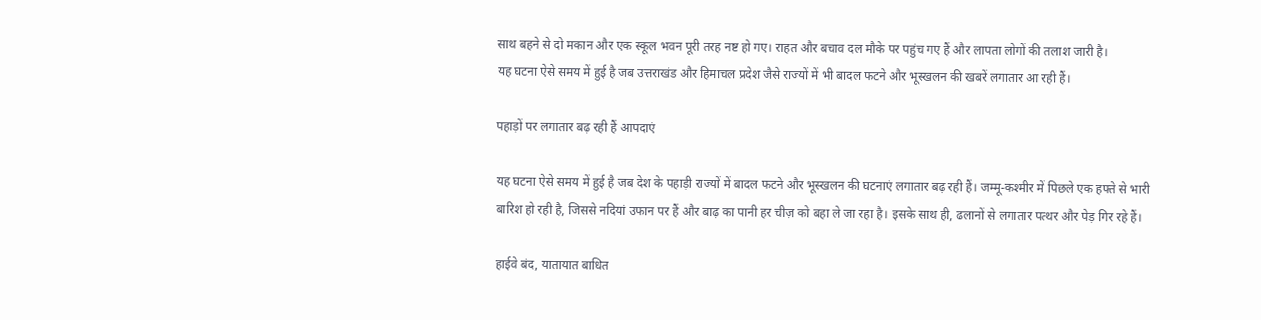साथ बहने से दो मकान और एक स्कूल भवन पूरी तरह नष्ट हो गए। राहत और बचाव दल मौके पर पहुंच गए हैं और लापता लोगों की तलाश जारी है।
यह घटना ऐसे समय में हुई है जब उत्तराखंड और हिमाचल प्रदेश जैसे राज्यों में भी बादल फटने और भूस्खलन की खबरें लगातार आ रही हैं।

पहाड़ों पर लगातार बढ़ रही हैं आपदाएं

यह घटना ऐसे समय में हुई है जब देश के पहाड़ी राज्यों में बादल फटने और भूस्खलन की घटनाएं लगातार बढ़ रही हैं। जम्मू-कश्मीर में पिछले एक हफ्ते से भारी बारिश हो रही है, जिससे नदियां उफान पर हैं और बाढ़ का पानी हर चीज़ को बहा ले जा रहा है। इसके साथ ही, ढलानों से लगातार पत्थर और पेड़ गिर रहे हैं।

हाईवे बंद, यातायात बाधित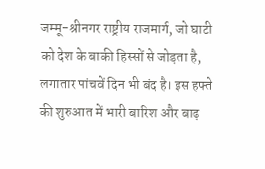जम्मू-श्रीनगर राष्ट्रीय राजमार्ग, जो घाटी को देश के बाकी हिस्सों से जोड़ता है, लगातार पांचवें दिन भी बंद है। इस हफ्ते की शुरुआत में भारी बारिश और बाढ़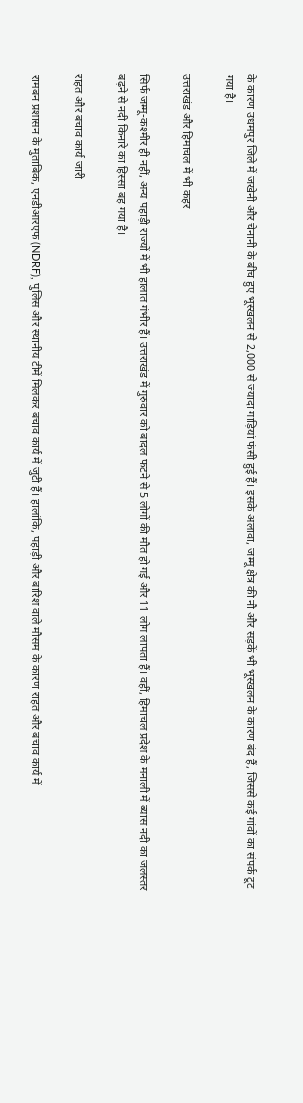के कारण उधमपुर जिले में जखेनी और चेनानी के बीच हुए भूस्खलन से 2,000 से ज्यादा गाड़ियां फंसी हुई हैं। इसके अलावा, जम्मू क्षेत्र की नौ और सड़कें भी भूस्खलन के कारण बंद हैं, जिससे कई गांवों का संपर्क टूट गया है।

उत्तराखंड और हिमाचल में भी कहर

सिर्फ जम्मू-कश्मीर ही नहीं, अन्य पहाड़ी राज्यों में भी हालात गंभीर हैं। उत्तराखंड में गुरुवार को बादल फटने से 5 लोगों की मौत हो गई और 11 लोग लापता हैं। वहीं, हिमाचल प्रदेश के मनाली में ब्यास नदी का जलस्तर बढ़ने से नदी किनारे का हिस्सा बह गया है।

राहत और बचाव कार्य जारी

रामबन प्रशासन के मुताबिक, एनडीआरएफ (NDRF), पुलिस और स्थानीय टीमें मिलकर बचाव कार्य में जुटी हैं। हालांकि, पहाड़ी और बारिश वाले मौसम के कारण राहत और बचाव कार्य में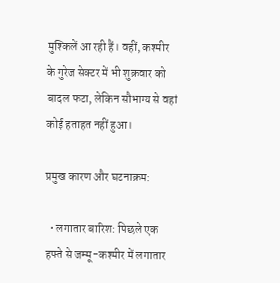मुश्किलें आ रही हैं। वहीं, कश्मीर के गुरेज सेक्टर में भी शुक्रवार को बादल फटा, लेकिन सौभाग्य से वहां कोई हताहत नहीं हुआ।

प्रमुख कारण और घटनाक्रम:

  • लगातार बारिश: पिछले एक हफ्ते से जम्मू-कश्मीर में लगातार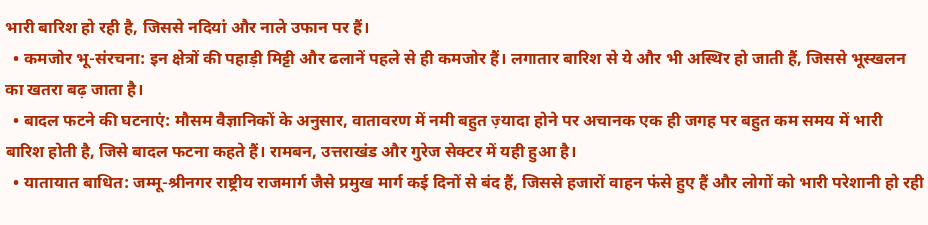भारी बारिश हो रही है, जिससे नदियां और नाले उफान पर हैं।
  • कमजोर भू-संरचना: इन क्षेत्रों की पहाड़ी मिट्टी और ढलानें पहले से ही कमजोर हैं। लगातार बारिश से ये और भी अस्थिर हो जाती हैं, जिससे भूस्खलन का खतरा बढ़ जाता है।
  • बादल फटने की घटनाएं: मौसम वैज्ञानिकों के अनुसार, वातावरण में नमी बहुत ज़्यादा होने पर अचानक एक ही जगह पर बहुत कम समय में भारी बारिश होती है, जिसे बादल फटना कहते हैं। रामबन, उत्तराखंड और गुरेज सेक्टर में यही हुआ है।
  • यातायात बाधित: जम्मू-श्रीनगर राष्ट्रीय राजमार्ग जैसे प्रमुख मार्ग कई दिनों से बंद हैं, जिससे हजारों वाहन फंसे हुए हैं और लोगों को भारी परेशानी हो रही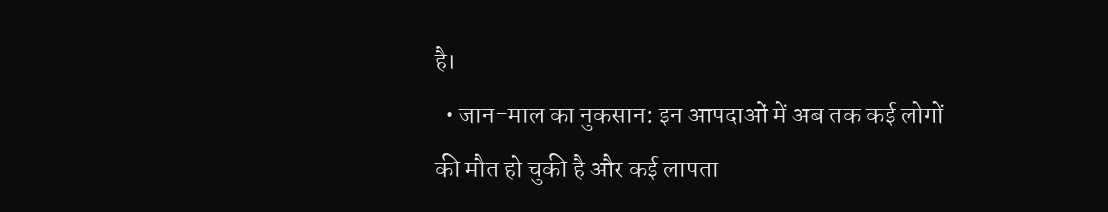है।
  • जान-माल का नुकसान: इन आपदाओं में अब तक कई लोगों की मौत हो चुकी है और कई लापता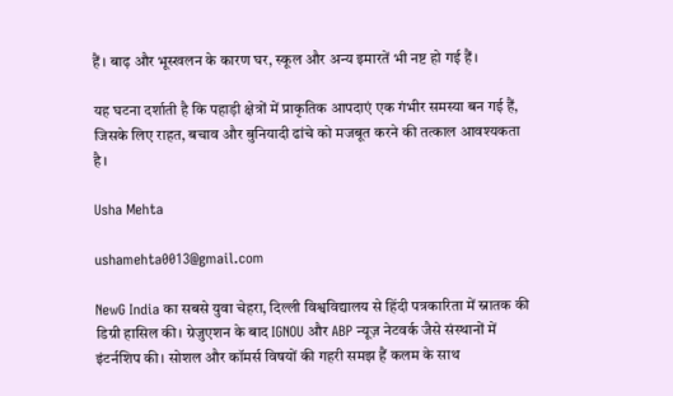हैं। बाढ़ और भूस्खलन के कारण घर, स्कूल और अन्य इमारतें भी नष्ट हो गई हैं।

यह घटना दर्शाती है कि पहाड़ी क्षेत्रों में प्राकृतिक आपदाएं एक गंभीर समस्या बन गई हैं, जिसके लिए राहत, बचाव और बुनियादी ढांचे को मजबूत करने की तत्काल आवश्यकता है।

Usha Mehta

ushamehta0013@gmail.com

NewG India का सबसे युवा चेहरा, दिल्ली विश्वविद्यालय से हिंदी पत्रकारिता में स्नातक की डिग्री हासिल की। ग्रेजुएशन के बाद IGNOU और ABP न्यूज़ नेटवर्क जैसे संस्थानों में इंटर्नशिप की। सोशल और कॉमर्स विषयों की गहरी समझ हैं कलम के साथ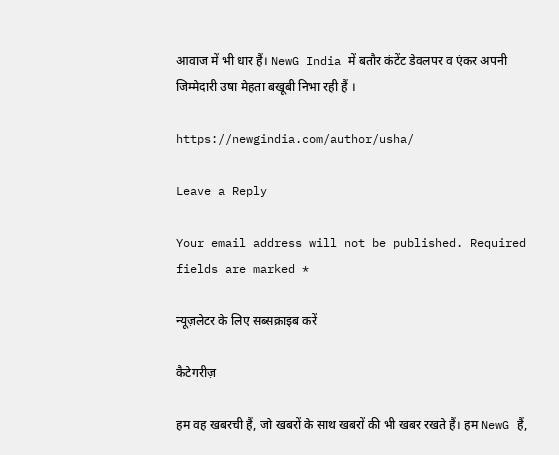आवाज में भी धार हैं। NewG India में बतौर कंटेंट डेवलपर व एंकर अपनी जिम्मेदारी उषा मेहता बखूबी निभा रही हैं ।

https://newgindia.com/author/usha/

Leave a Reply

Your email address will not be published. Required fields are marked *

न्यूज़लेटर के लिए सब्सक्राइब करें

कैटेगरीज़

हम वह खबरची हैं, जो खबरों के साथ खबरों की भी खबर रखते हैं। हम NewG हैं,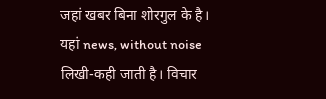जहां खबर बिना शोरगुल के है। यहां news, without noise लिखी-कही जाती है। विचार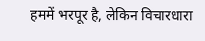हममें भरपूर है, लेकिन विचारधारा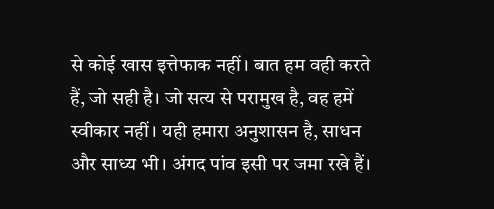से कोई खास इत्तेफाक नहीं। बात हम वही करते हैं, जो सही है। जो सत्य से परामुख है, वह हमें स्वीकार नहीं। यही हमारा अनुशासन है, साधन और साध्य भी। अंगद पांव इसी पर जमा रखे हैं।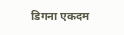डिगना एकदम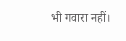भी गवारा नहीं।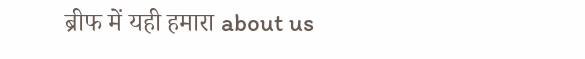ब्रीफ में यही हमारा about us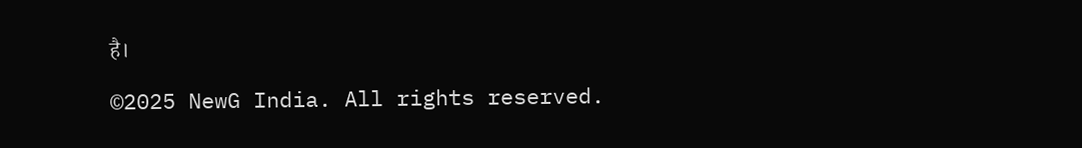है।

©2025 NewG India. All rights reserved.